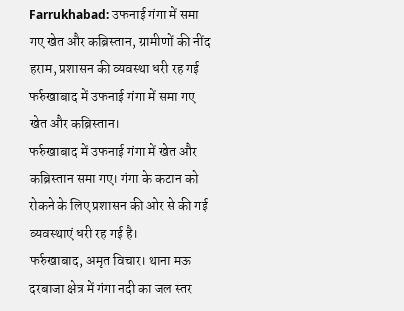Farrukhabad: उफनाई गंगा में समा गए खेत और कब्रिस्तान, ग्रामीणों की नींद हराम, प्रशासन की व्यवस्था धरी रह गई
फर्रुखाबाद में उफनाई गंगा में समा गए खेत और कब्रिस्तान।
फर्रुखाबाद में उफनाई गंगा में खेत और कब्रिस्तान समा गए। गंगा के कटान को रोकने के लिए प्रशासन की ओर से की गई व्यवस्थाएं धरी रह गई है।
फर्रुखाबाद, अमृत विचार। थाना मऊ दरबाजा क्षेत्र में गंगा नदी का जल स्तर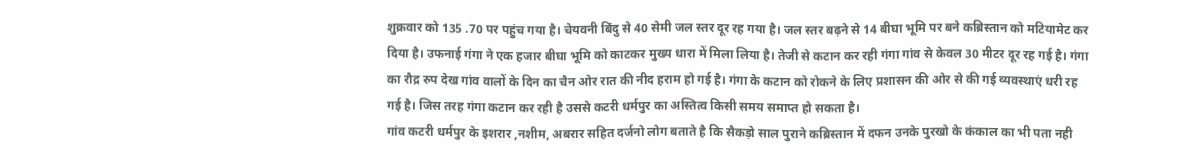शुक्रवार को 135 .70 पर पहुंच गया है। चेयवनी बिंदु से 40 सेमी जल स्तर दूर रह गया है। जल स्तर बढ़ने से 14 बीघा भूमि पर बने कब्रिस्तान को मटियामेट कर दिया है। उफनाई गंगा ने एक हजार बीघा भूमि को काटकर मुख्य धारा में मिला लिया है। तेजी से कटान कर रही गंगा गांव से केवल 30 मीटर दूर रह गई है। गंगा का रौद्र रुप देख गांव वालों के दिन का चैन ओर रात की नीद हराम हो गई है। गंगा के कटान को रोकने के लिए प्रशासन की ओर से की गई व्यवस्थाएं धरी रह गई है। जिस तरह गंगा कटान कर रही है उससे कटरी धर्मपुर का अस्तित्व किसी समय समाप्त हो सकता है।
गांव कटरी धर्मपुर के इशरार ,नशीम, अबरार सहित दर्जनो लोग बताते है कि सैकड़ो साल पुराने कब्रिस्तान में दफन उनके पुरखो के कंकाल का भी पता नही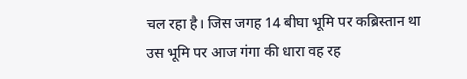चल रहा है। जिस जगह 14 बीघा भूमि पर कब्रिस्तान था उस भूमि पर आज गंगा की धारा वह रह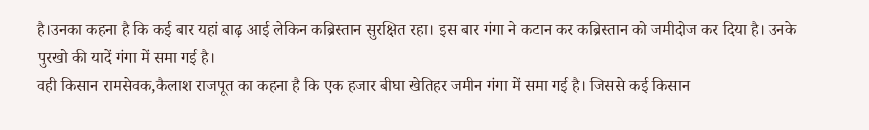है।उनका कहना है कि कई बार यहां बाढ़ आई लेकिन कब्रिस्तान सुरक्षित रहा। इस बार गंगा ने कटान कर कब्रिस्तान को जमीदोज कर दिया है। उनके पुरखो की यादें गंगा में समा गई है।
वही किसान रामसेवक,कैलाश राजपूत का कहना है कि एक हजार बीघा खेतिहर जमीन गंगा में समा गई है। जिससे कई किसान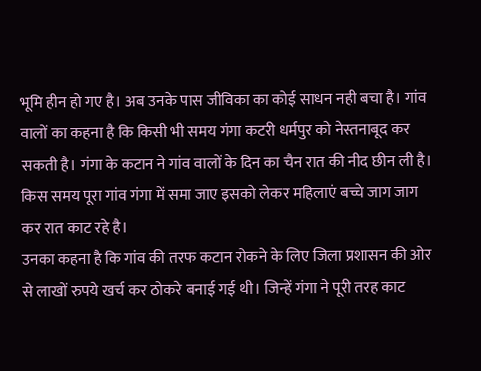भूमि हीन हो गए है। अब उनके पास जीविका का कोई साधन नही बचा है। गांव वालों का कहना है कि किसी भी समय गंगा कटरी धर्मपुर को नेस्तनाबूद कर सकती है। गंगा के कटान ने गांव वालों के दिन का चैन रात की नीद छीन ली है। किस समय पूरा गांव गंगा में समा जाए इसको लेकर महिलाएं बच्चे जाग जाग कर रात काट रहे है।
उनका कहना है कि गांव की तरफ कटान रोकने के लिए जिला प्रशासन की ओर से लाखों रुपये खर्च कर ठोकरे बनाई गई थी। जिन्हें गंगा ने पूरी तरह काट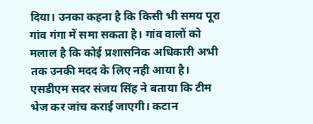दिया। उनका कहना है कि किसी भी समय पूरा गांव गंगा में समा सकता है। गांव वालों को मलाल है कि कोई प्रशासनिक अधिकारी अभी तक उनकी मदद के लिए नही आया है। एसडीएम सदर संजय सिंह ने बताया कि टीम भेज कर जांच कराई जाएगी। कटान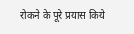रोकने के पूरे प्रयास किये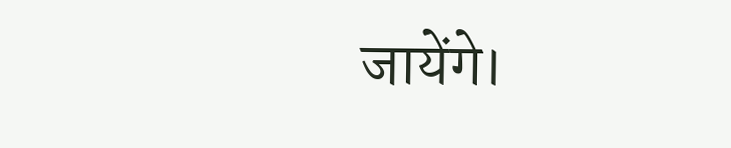जायेंगे।